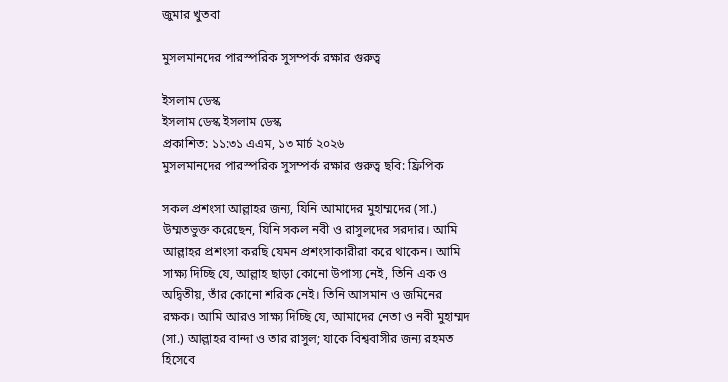জুমার খুতবা

মুসলমানদের পারস্পরিক সুসম্পর্ক রক্ষার গুরুত্ব

ইসলাম ডেস্ক
ইসলাম ডেস্ক ইসলাম ডেস্ক
প্রকাশিত: ১১:৩১ এএম, ১৩ মার্চ ২০২৬
মুসলমানদের পারস্পরিক সুসম্পর্ক রক্ষার গুরুত্ব ছবি: ফ্রিপিক

সকল প্রশংসা আল্লাহর জন্য, যিনি আমাদের মুহাম্মদের (সা.) উম্মতভুক্ত করেছেন, যিনি সকল নবী ও রাসুলদের সরদার। আমি আল্লাহর প্রশংসা করছি যেমন প্রশংসাকারীরা করে থাকেন। আমি সাক্ষ্য দিচ্ছি যে, আল্লাহ ছাড়া কোনো উপাস্য নেই, তিনি এক ও অদ্বিতীয়, তাঁর কোনো শরিক নেই। তিনি আসমান ও জমিনের রক্ষক। আমি আরও সাক্ষ্য দিচ্ছি যে, আমাদের নেতা ও নবী মুহাম্মদ (সা.) আল্লাহর বান্দা ও তার রাসুল; যাকে বিশ্ববাসীর জন্য রহমত হিসেবে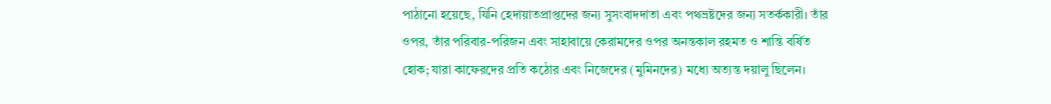পাঠানো হয়েছে, যিনি হেদায়াতপ্রাপ্তদের জন্য সুসংবাদদাতা এবং পথভ্রষ্টদের জন্য সতর্ককারী। তাঁর ওপর, তাঁর পরিবার-পরিজন এবং সাহাবায়ে কেরামদের ওপর অনন্তকাল রহমত ও শান্তি বর্ষিত হোক; যারা কাফেরদের প্রতি কঠোর এবং নিজেদের (মুমিনদের) মধ্যে অত্যন্ত দয়ালু ছিলেন।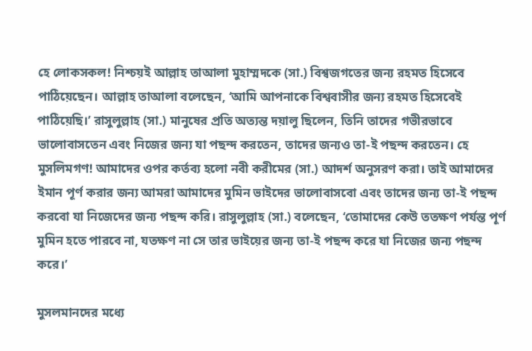হে লোকসকল! নিশ্চয়ই আল্লাহ তাআলা মুহাম্মদকে (সা.) বিশ্বজগতের জন্য রহমত হিসেবে পাঠিয়েছেন। আল্লাহ তাআলা বলেছেন, ‘আমি আপনাকে বিশ্ববাসীর জন্য রহমত হিসেবেই পাঠিয়েছি।’ রাসুলুল্লাহ (সা.) মানুষের প্রতি অত্যন্ত দয়ালু ছিলেন, তিনি তাদের গভীরভাবে ভালোবাসতেন এবং নিজের জন্য যা পছন্দ করতেন, তাদের জন্যও তা-ই পছন্দ করতেন। হে মুসলিমগণ! আমাদের ওপর কর্তব্য হলো নবী করীমের (সা.) আদর্শ অনুসরণ করা। তাই আমাদের ইমান পূর্ণ করার জন্য আমরা আমাদের মুমিন ভাইদের ভালোবাসবো এবং তাদের জন্য তা-ই পছন্দ করবো যা নিজেদের জন্য পছন্দ করি। রাসুলুল্লাহ (সা.) বলেছেন, ‘তোমাদের কেউ ততক্ষণ পর্যন্ত পূর্ণ মুমিন হতে পারবে না, যতক্ষণ না সে তার ভাইয়ের জন্য তা-ই পছন্দ করে যা নিজের জন্য পছন্দ করে।’

মুসলমানদের মধ্যে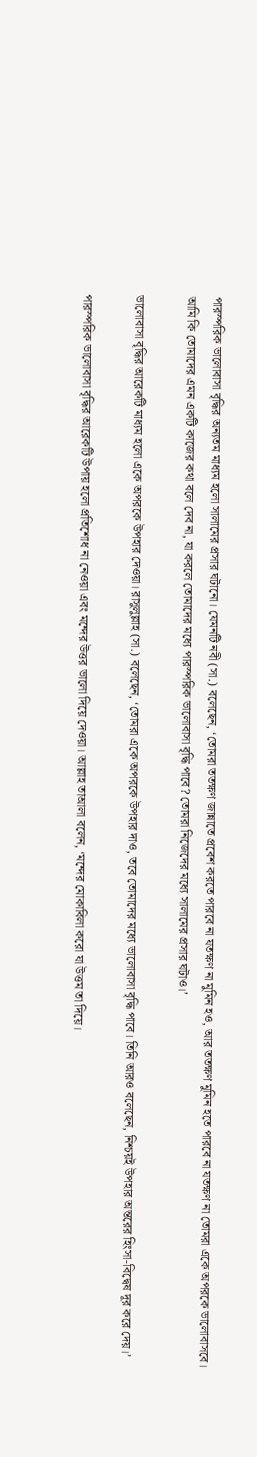পারস্পরিক ভালোবাসা বৃদ্ধির অন্যতম মাধ্যম হলো সালামের প্রসার ঘটানো। যেমনটি নবী (সা.) বলেছেন, ‘তোমরা ততক্ষণ জান্নাতে প্রবেশ করতে পারবে না যতক্ষণ না মুমিন হও, আর ততক্ষণ মুমিন হতে পারবে না যতক্ষণ না তোমরা একে অপরকে ভালোবাসবে। আমি কি তোমাদের এমন একটি কাজের কথা বলে দেব না, যা করলে তোমাদের মধ্যে পারস্পরিক ভালোবাসা বৃদ্ধি পাবে? তোমরা নিজেদের মধ্যে সালামের প্রসার ঘটাও।’

ভালোবাসা বৃদ্ধির আরেকটি মাধ্যম হলো একে অপরকে উপহার দেওয়া। রাসুলুল্লাহ (সা.) বলেছেন, ‘তোমরা একে অপরকে উপহার দাও, তবে তোমাদের মধ্যে ভালোবাসা বৃদ্ধি পাবে। তিনি আরও বলেছেন, নিশ্চয়ই উপহার অন্তরের হিংসা-বিদ্বেষ দূর করে দেয়।’

পারস্পরিক ভালোবাসা বৃদ্ধির আরেকটি উপায় হলো প্রতিশোধ না নেওয়া এবং মন্দের উত্তর ভালো দিয়ে দেওয়া। আল্লাহ তাআলা বলেন, ‘মন্দের মোকাবিলা করো যা উত্তম তা দিয়ে।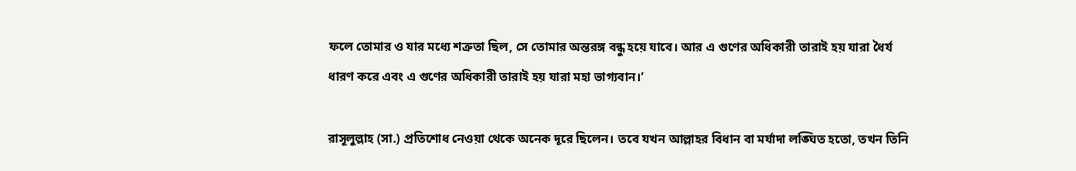ফলে তোমার ও যার মধ্যে শত্রুতা ছিল, সে তোমার অন্তরঙ্গ বন্ধু হয়ে যাবে। আর এ গুণের অধিকারী তারাই হয় যারা ধৈর্য ধারণ করে এবং এ গুণের অধিকারী তারাই হয় যারা মহা ভাগ্যবান।’

রাসূলুল্লাহ (সা.) প্রতিশোধ নেওয়া থেকে অনেক দূরে ছিলেন। তবে যখন আল্লাহর বিধান বা মর্যাদা লঙ্ঘিত হতো, তখন তিনি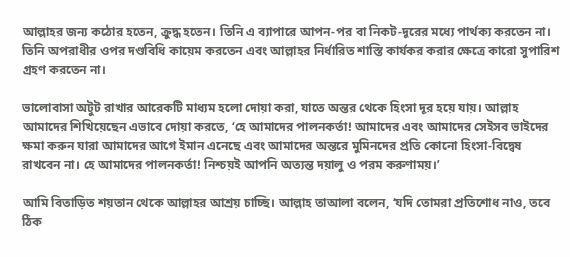আল্লাহর জন্য কঠোর হতেন, ক্রুদ্ধ হতেন। তিনি এ ব্যাপারে আপন-পর বা নিকট-দূরের মধ্যে পার্থক্য করতেন না। তিনি অপরাধীর ওপর দণ্ডবিধি কায়েম করতেন এবং আল্লাহর নির্ধারিত শাস্তি কার্যকর করার ক্ষেত্রে কারো সুপারিশ গ্রহণ করতেন না।

ভালোবাসা অটুট রাখার আরেকটি মাধ্যম হলো দোয়া করা, যাতে অন্তর থেকে হিংসা দূর হয়ে যায়। আল্লাহ আমাদের শিখিয়েছেন এভাবে দোয়া করতে, ‘হে আমাদের পালনকর্তা! আমাদের এবং আমাদের সেইসব ভাইদের ক্ষমা করুন যারা আমাদের আগে ইমান এনেছে এবং আমাদের অন্তরে মুমিনদের প্রতি কোনো হিংসা-বিদ্বেষ রাখবেন না। হে আমাদের পালনকর্তা! নিশ্চয়ই আপনি অত্যন্ত দয়ালু ও পরম করুণাময়।’

আমি বিতাড়িত শয়তান থেকে আল্লাহর আশ্রয় চাচ্ছি। আল্লাহ তাআলা বলেন, ‘যদি তোমরা প্রতিশোধ নাও, তবে ঠিক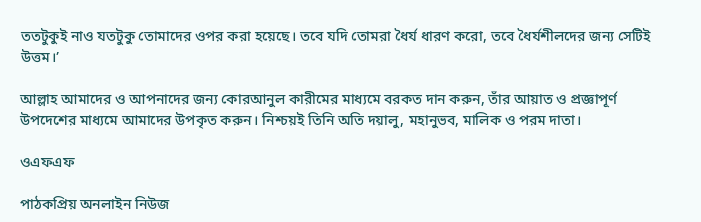ততটুকুই নাও যতটুকু তোমাদের ওপর করা হয়েছে। তবে যদি তোমরা ধৈর্য ধারণ করো, তবে ধৈর্যশীলদের জন্য সেটিই উত্তম।’

আল্লাহ আমাদের ও আপনাদের জন্য কোরআনুল কারীমের মাধ্যমে বরকত দান করুন, তাঁর আয়াত ও প্রজ্ঞাপূর্ণ উপদেশের মাধ্যমে আমাদের উপকৃত করুন। নিশ্চয়ই তিনি অতি দয়ালু, মহানুভব, মালিক ও পরম দাতা।

ওএফএফ

পাঠকপ্রিয় অনলাইন নিউজ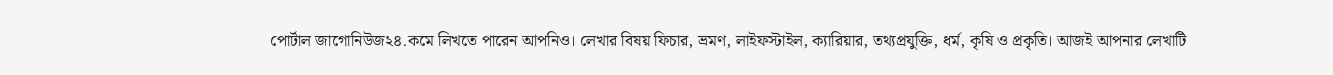পোর্টাল জাগোনিউজ২৪.কমে লিখতে পারেন আপনিও। লেখার বিষয় ফিচার, ভ্রমণ, লাইফস্টাইল, ক্যারিয়ার, তথ্যপ্রযুক্তি, ধর্ম, কৃষি ও প্রকৃতি। আজই আপনার লেখাটি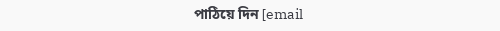পাঠিয়ে দিন [email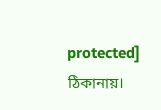protected] ঠিকানায়।